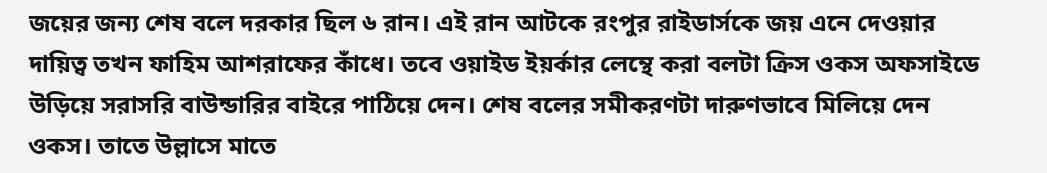জয়ের জন্য শেষ বলে দরকার ছিল ৬ রান। এই রান আটকে রংপুর রাইডার্সকে জয় এনে দেওয়ার দায়িত্ব তখন ফাহিম আশরাফের কাঁধে। তবে ওয়াইড ইয়র্কার লেন্থে করা বলটা ক্রিস ওকস অফসাইডে উড়িয়ে সরাসরি বাউন্ডারির বাইরে পাঠিয়ে দেন। শেষ বলের সমীকরণটা দারুণভাবে মিলিয়ে দেন ওকস। তাতে উল্লাসে মাতে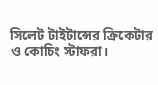সিলেট টাইটান্সের ক্রিকেটার ও কোচিং স্টাফরা।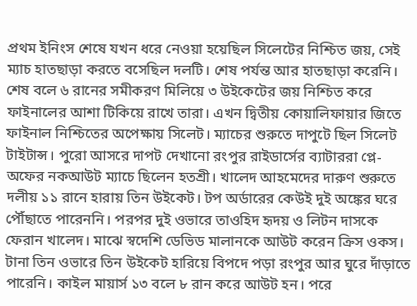প্রথম ইনিংস শেষে যখন ধরে নেওয়া হয়েছিল সিলেটের নিশ্চিত জয়, সেই ম্যাচ হাতছাড়া করতে বসেছিল দলটি। শেষ পর্যন্ত আর হাতছাড়া করেনি। শেষ বলে ৬ রানের সমীকরণ মিলিয়ে ৩ উইকেটের জয় নিশ্চিত করে ফাইনালের আশা টিকিয়ে রাখে তারা। এখন দ্বিতীয় কোয়ালিফায়ার জিতে ফাইনাল নিশ্চিতের অপেক্ষায় সিলেট। ম্যাচের শুরুতে দাপুটে ছিল সিলেট টাইটান্স। পুরো আসরে দাপট দেখানো রংপুর রাইডার্সের ব্যাটাররা প্লে-অফের নকআউট ম্যাচে ছিলেন হতশ্রী। খালেদ আহমেদের দারুণ শুরুতে দলীয় ১১ রানে হারায় তিন উইকেট। টপ অর্ডারের কেউই দুই অঙ্কের ঘরে পৌঁছাতে পারেননি। পরপর দুই ওভারে তাওহিদ হৃদয় ও লিটন দাসকে ফেরান খালেদ। মাঝে স্বদেশি ডেভিড মালানকে আউট করেন ক্রিস ওকস। টানা তিন ওভারে তিন উইকেট হারিয়ে বিপদে পড়া রংপুর আর ঘুরে দাঁড়াতে পারেনি। কাইল মায়ার্স ১৩ বলে ৮ রান করে আউট হন। পরে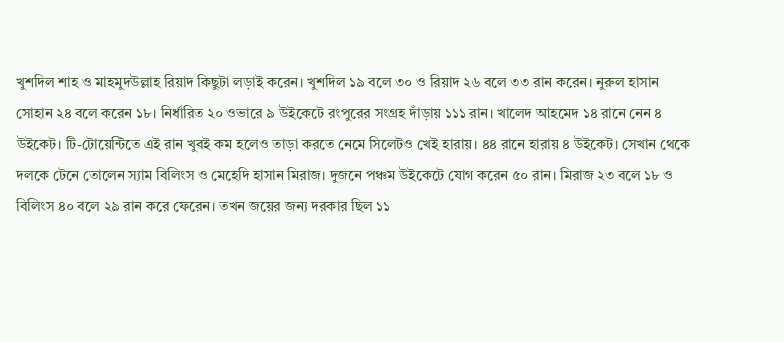খুশদিল শাহ ও মাহমুদউল্লাহ রিয়াদ কিছুটা লড়াই করেন। খুশদিল ১৯ বলে ৩০ ও রিয়াদ ২৬ বলে ৩৩ রান করেন। নুরুল হাসান সোহান ২৪ বলে করেন ১৮। নির্ধারিত ২০ ওভারে ৯ উইকেটে রংপুরের সংগ্রহ দাঁড়ায় ১১১ রান। খালেদ আহমেদ ১৪ রানে নেন ৪ উইকেট। টি-টোয়েন্টিতে এই রান খুবই কম হলেও তাড়া করতে নেমে সিলেটও খেই হারায়। ৪৪ রানে হারায় ৪ উইকেট। সেখান থেকে দলকে টেনে তোলেন স্যাম বিলিংস ও মেহেদি হাসান মিরাজ। দুজনে পঞ্চম উইকেটে যোগ করেন ৫০ রান। মিরাজ ২৩ বলে ১৮ ও বিলিংস ৪০ বলে ২৯ রান করে ফেরেন। তখন জয়ের জন্য দরকার ছিল ১১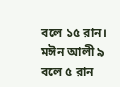বলে ১৫ রান। মঈন আলী ৯ বলে ৫ রান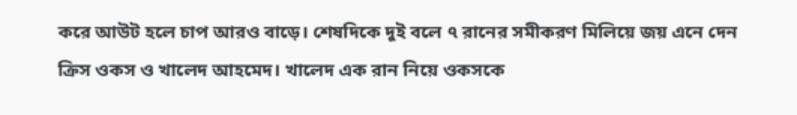করে আউট হলে চাপ আরও বাড়ে। শেষদিকে দুই বলে ৭ রানের সমীকরণ মিলিয়ে জয় এনে দেন ক্রিস ওকস ও খালেদ আহমেদ। খালেদ এক রান নিয়ে ওকসকে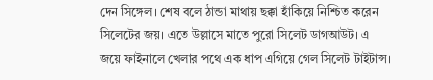দেন সিঙ্গেল। শেষ বলে ঠান্ডা মাথায় ছক্কা হাঁকিয়ে নিশ্চিত করেন সিলেটের জয়। এতে উল্লাসে মাতে পুরো সিলেট ডাগআউট। এ জয়ে ফাইনালে খেলার পথে এক ধাপ এগিয়ে গেল সিলেট টাইটান্স।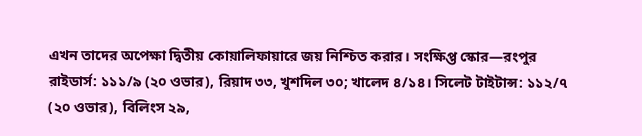এখন তাদের অপেক্ষা দ্বিতীয় কোয়ালিফায়ারে জয় নিশ্চিত করার। সংক্ষিপ্ত স্কোর—রংপুর রাইডার্স: ১১১/৯ (২০ ওভার), রিয়াদ ৩৩, খুশদিল ৩০; খালেদ ৪/১৪। সিলেট টাইটান্স: ১১২/৭ (২০ ওভার), বিলিংস ২৯,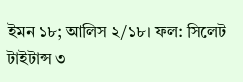ইমন ১৮; আলিস ২/১৮। ফল: সিলেট টাইটান্স ৩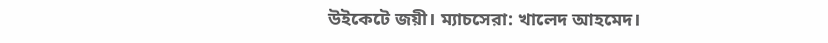উইকেটে জয়ী। ম্যাচসেরা: খালেদ আহমেদ।